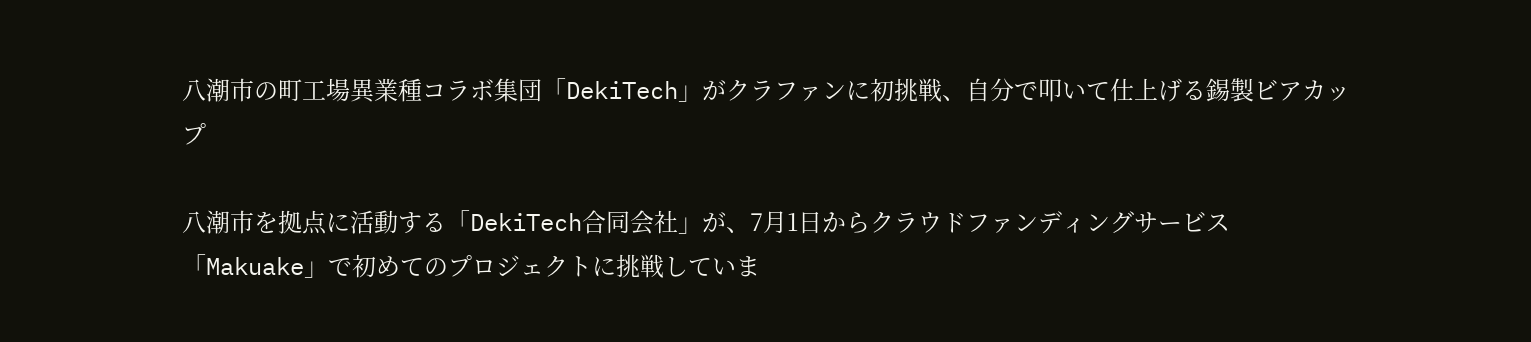八潮市の町工場異業種コラボ集団「DekiTech」がクラファンに初挑戦、自分で叩いて仕上げる錫製ビアカップ

八潮市を拠点に活動する「DekiTech合同会社」が、7月1日からクラウドファンディングサービス「Makuake」で初めてのプロジェクトに挑戦していま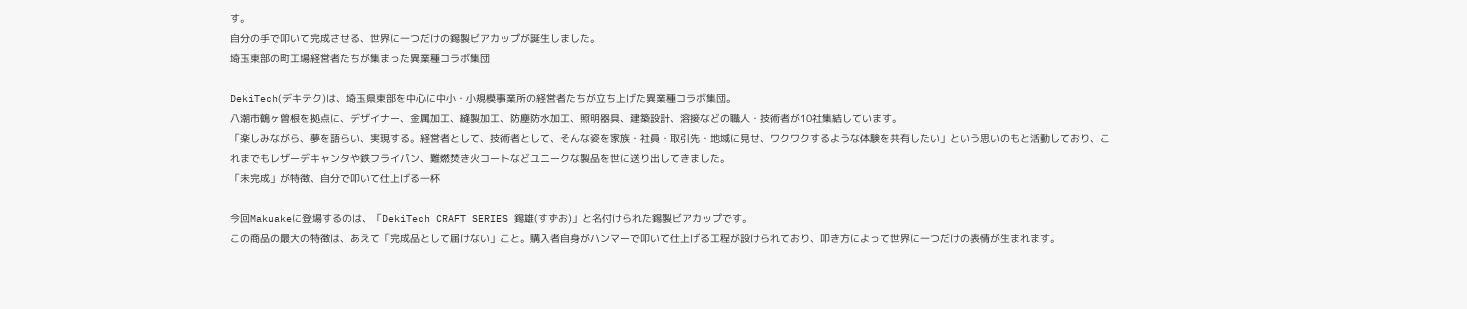す。
自分の手で叩いて完成させる、世界に一つだけの錫製ビアカップが誕生しました。
埼玉東部の町工場経営者たちが集まった異業種コラボ集団

DekiTech(デキテク)は、埼玉県東部を中心に中小・小規模事業所の経営者たちが立ち上げた異業種コラボ集団。
八潮市鶴ヶ曽根を拠点に、デザイナー、金属加工、縫製加工、防塵防水加工、照明器具、建築設計、溶接などの職人・技術者が10社集結しています。
「楽しみながら、夢を語らい、実現する。経営者として、技術者として、そんな姿を家族・社員・取引先・地域に見せ、ワクワクするような体験を共有したい」という思いのもと活動しており、これまでもレザーデキャンタや鉄フライパン、難燃焚き火コートなどユニークな製品を世に送り出してきました。
「未完成」が特徴、自分で叩いて仕上げる一杯

今回Makuakeに登場するのは、「DekiTech CRAFT SERIES 錫雄(すずお)」と名付けられた錫製ビアカップです。
この商品の最大の特徴は、あえて「完成品として届けない」こと。購入者自身がハンマーで叩いて仕上げる工程が設けられており、叩き方によって世界に一つだけの表情が生まれます。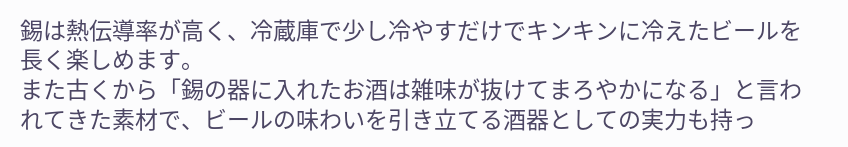錫は熱伝導率が高く、冷蔵庫で少し冷やすだけでキンキンに冷えたビールを長く楽しめます。
また古くから「錫の器に入れたお酒は雑味が抜けてまろやかになる」と言われてきた素材で、ビールの味わいを引き立てる酒器としての実力も持っ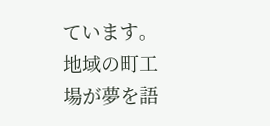ています。
地域の町工場が夢を語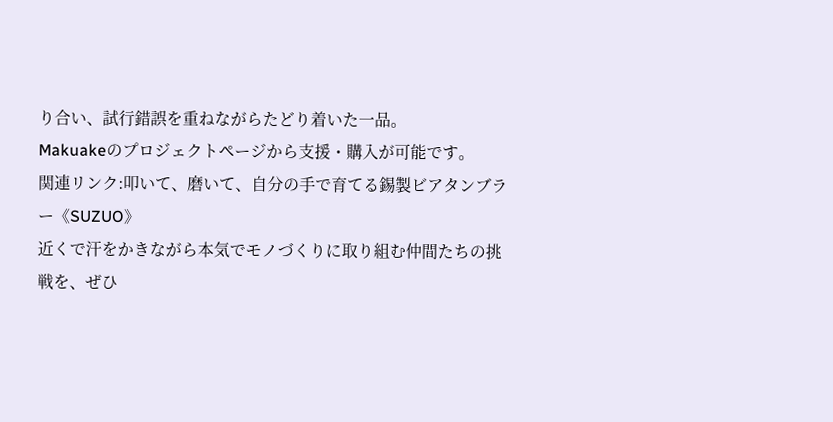り合い、試行錯誤を重ねながらたどり着いた一品。
Makuakeのプロジェクトページから支援・購入が可能です。
関連リンク:叩いて、磨いて、自分の手で育てる錫製ビアタンブラー《SUZUO》
近くで汗をかきながら本気でモノづくりに取り組む仲間たちの挑戦を、ぜひ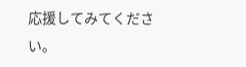応援してみてください。